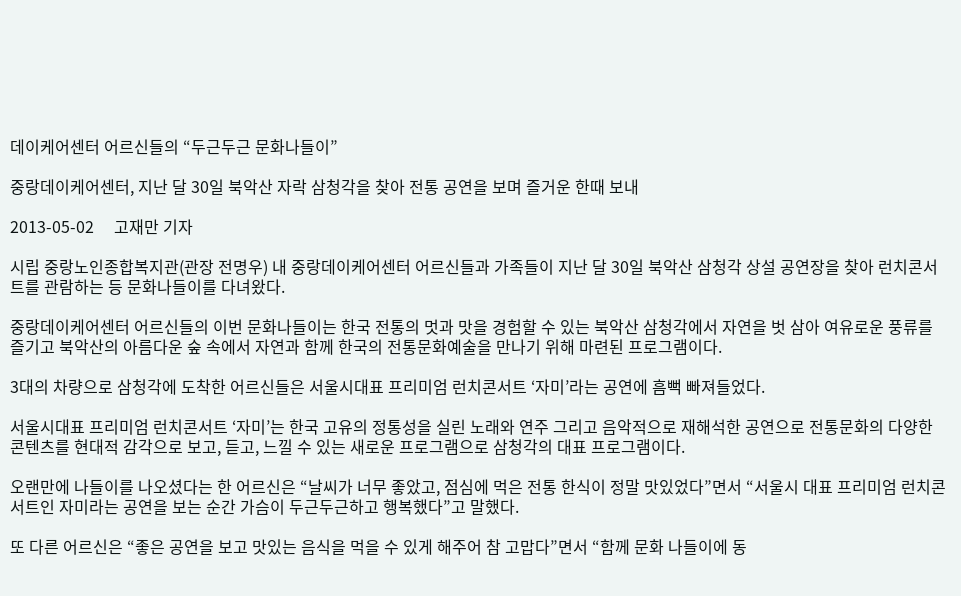데이케어센터 어르신들의 “두근두근 문화나들이”

중랑데이케어센터, 지난 달 30일 북악산 자락 삼청각을 찾아 전통 공연을 보며 즐거운 한때 보내

2013-05-02     고재만 기자

시립 중랑노인종합복지관(관장 전명우) 내 중랑데이케어센터 어르신들과 가족들이 지난 달 30일 북악산 삼청각 상설 공연장을 찾아 런치콘서트를 관람하는 등 문화나들이를 다녀왔다.

중랑데이케어센터 어르신들의 이번 문화나들이는 한국 전통의 멋과 맛을 경험할 수 있는 북악산 삼청각에서 자연을 벗 삼아 여유로운 풍류를 즐기고 북악산의 아름다운 숲 속에서 자연과 함께 한국의 전통문화예술을 만나기 위해 마련된 프로그램이다.

3대의 차량으로 삼청각에 도착한 어르신들은 서울시대표 프리미엄 런치콘서트 ‘자미’라는 공연에 흠뻑 빠져들었다.

서울시대표 프리미엄 런치콘서트 ‘자미’는 한국 고유의 정통성을 실린 노래와 연주 그리고 음악적으로 재해석한 공연으로 전통문화의 다양한 콘텐츠를 현대적 감각으로 보고, 듣고, 느낄 수 있는 새로운 프로그램으로 삼청각의 대표 프로그램이다.

오랜만에 나들이를 나오셨다는 한 어르신은 “날씨가 너무 좋았고, 점심에 먹은 전통 한식이 정말 맛있었다”면서 “서울시 대표 프리미엄 런치콘서트인 자미라는 공연을 보는 순간 가슴이 두근두근하고 행복했다”고 말했다.

또 다른 어르신은 “좋은 공연을 보고 맛있는 음식을 먹을 수 있게 해주어 참 고맙다”면서 “함께 문화 나들이에 동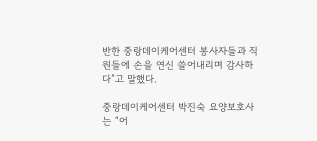반한 중랑데이케어센터 봉사자들과 직원들에 손을 연신 쓸어내리며 감사하다”고 말했다.

중랑데이케어센터 박진숙 요양보호사는 “어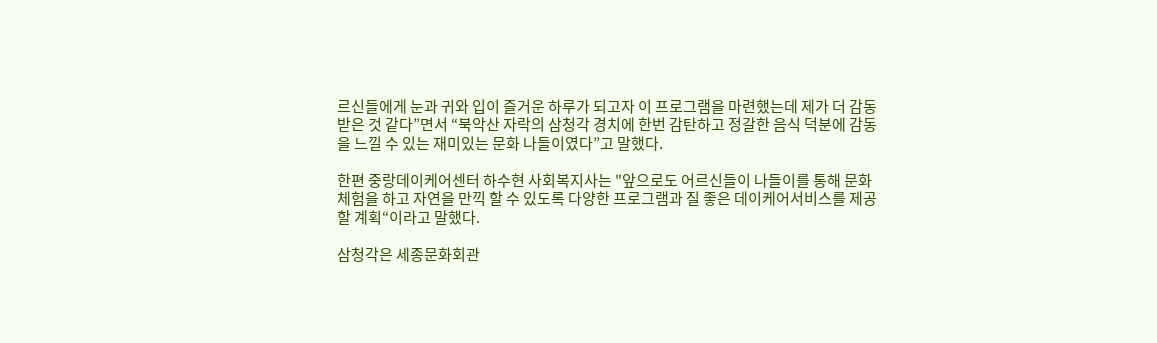르신들에게 눈과 귀와 입이 즐거운 하루가 되고자 이 프로그램을 마련했는데 제가 더 감동받은 것 같다”면서 “북악산 자락의 삼청각 경치에 한번 감탄하고 정갈한 음식 덕분에 감동을 느낄 수 있는 재미있는 문화 나들이였다”고 말했다.

한편 중랑데이케어센터 하수현 사회복지사는 "앞으로도 어르신들이 나들이를 통해 문화체험을 하고 자연을 만끽 할 수 있도록 다양한 프로그램과 질 좋은 데이케어서비스를 제공할 계획“이라고 말했다.

삼청각은 세종문화회관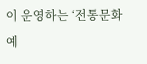이 운영하는 ‘전통문화예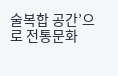술복합 공간’으로 전통문화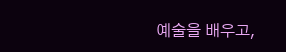예술을 배우고,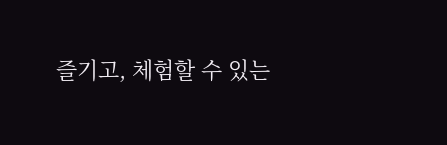즐기고, 체험할 수 있는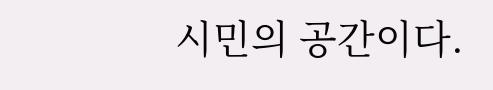시민의 공간이다.